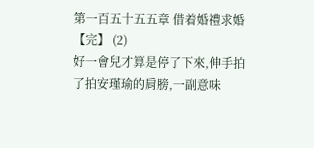第一百五十五五章 借着婚禮求婚【完】 (2)
好一會兒才算是停了下來,伸手拍了拍安瑾瑜的肩膀,一副意味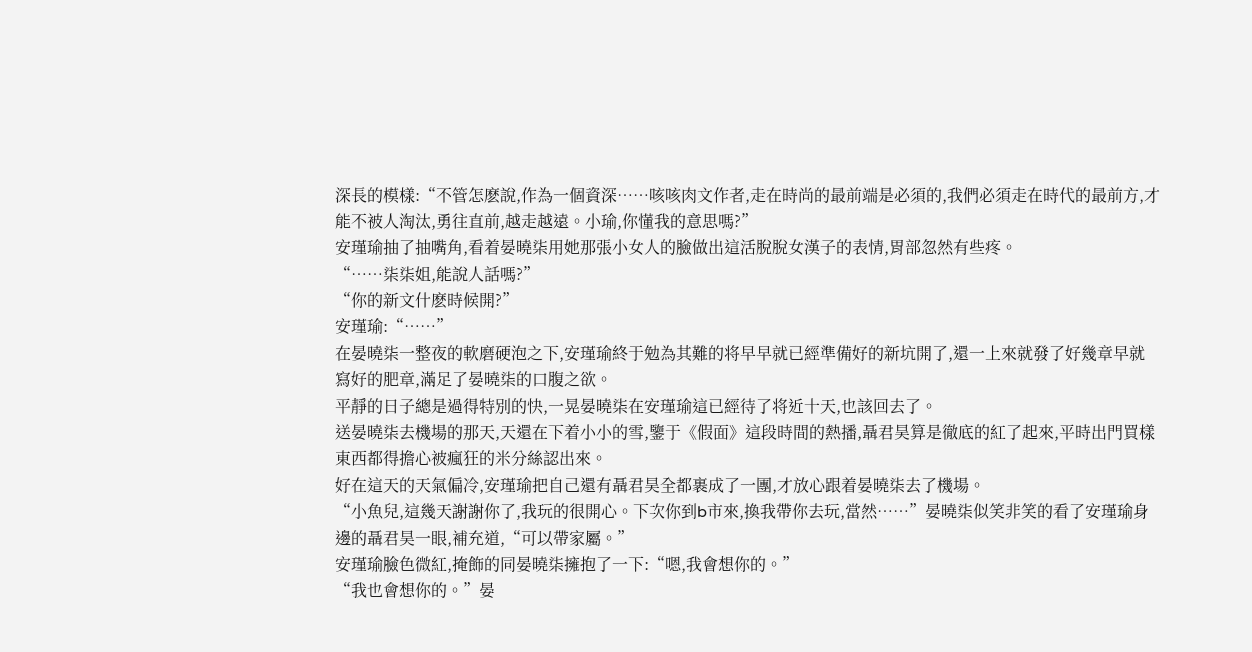深長的模樣:“不管怎麽說,作為一個資深……咳咳肉文作者,走在時尚的最前端是必須的,我們必須走在時代的最前方,才能不被人淘汰,勇往直前,越走越遠。小瑜,你懂我的意思嗎?”
安瑾瑜抽了抽嘴角,看着晏曉柒用她那張小女人的臉做出這活脫脫女漢子的表情,胃部忽然有些疼。
“……柒柒姐,能說人話嗎?”
“你的新文什麽時候開?”
安瑾瑜:“……”
在晏曉柒一整夜的軟磨硬泡之下,安瑾瑜終于勉為其難的将早早就已經準備好的新坑開了,還一上來就發了好幾章早就寫好的肥章,滿足了晏曉柒的口腹之欲。
平靜的日子總是過得特別的快,一晃晏曉柒在安瑾瑜這已經待了将近十天,也該回去了。
送晏曉柒去機場的那天,天還在下着小小的雪,鑒于《假面》這段時間的熱播,聶君昊算是徹底的紅了起來,平時出門買樣東西都得擔心被瘋狂的米分絲認出來。
好在這天的天氣偏冷,安瑾瑜把自己還有聶君昊全都裹成了一團,才放心跟着晏曉柒去了機場。
“小魚兒,這幾天謝謝你了,我玩的很開心。下次你到b市來,換我帶你去玩,當然……”晏曉柒似笑非笑的看了安瑾瑜身邊的聶君昊一眼,補充道,“可以帶家屬。”
安瑾瑜臉色微紅,掩飾的同晏曉柒擁抱了一下:“嗯,我會想你的。”
“我也會想你的。”晏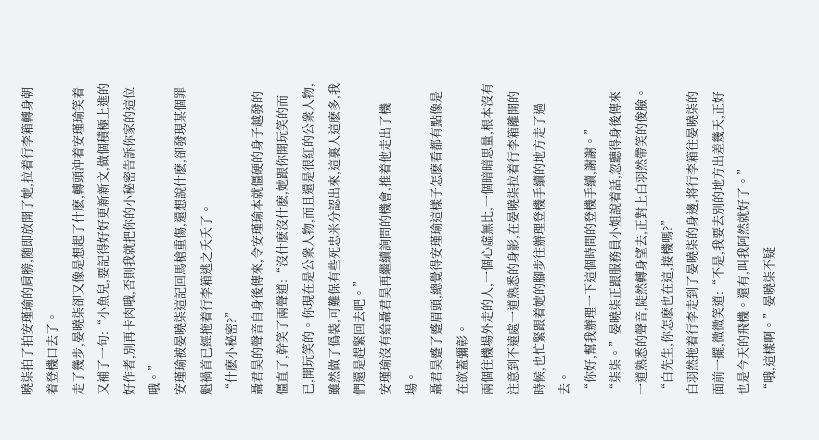曉柒拍了拍安瑾瑜的肩膀,随即放開了她,拉着行李箱轉身朝着登機口去了。
走了幾步,晏曉柒卻又像是想起了什麽,轉頭沖着安瑾瑜笑着又補了一句:“小魚兒,要記得好好更新新文,做個積極上進的好作者,別再卡肉哦,否則我就把你的小秘密告訴你家的這位哦。”
安瑾瑜被晏曉柒這記回馬槍重傷,還想說什麽,卻發現某個罪魁禍首已經拖着行李箱逃之夭夭了。
“什麽小秘密?”
聶君昊的聲音自身後傳來,令安瑾瑜本就僵硬的身子越發的僵直了,幹笑了兩聲道:“沒什麽沒什麽,她跟你開玩笑的而已,開玩笑的。你現在是公衆人物,而且還是很紅的公衆人物,雖然做了僞裝,可難保有些死忠米分認出來,這裏人這麽多,我們還是趕緊回去吧。”
安瑾瑜沒有給聶君昊再繼續詢問的機會,推着他走出了機場。
聶君昊蹙了蹙眉頭,總覺得安瑾瑜這樣子怎麽看都有點像是在欲蓋彌彰。
兩個往機場外走的人,一個心虛無比,一個暗暗思量,根本沒有注意到不遠處一道熟悉的身影,在晏曉柒拉着行李箱離開的時候,也忙緊跟着她的腳步往辦理登機手續的地方走了過去。
“你好,幫我辦理一下這個時間的登機手續,謝謝。”
“柒柒。”晏曉柒正跟服務員小姐說着話,忽聽得身後傳來一道熟悉的聲音,陡然轉身望去,正對上白羽然帶笑的俊臉。
“白先生,你怎麽也在這,接機嗎?”
白羽然拖着行李走到了晏曉柒的身邊,将行李箱往晏曉柒的面前一擺,微微笑道:“不是,我要去別的地方出差幾天,正好也是今天的飛機。還有,叫我阿然就好了。”
“哦,這樣啊。”晏曉柒不疑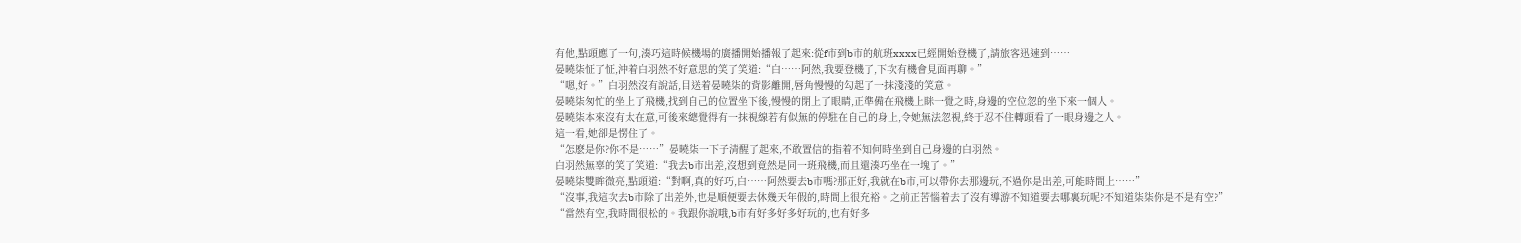有他,點頭應了一句,湊巧這時候機場的廣播開始播報了起來:從f市到b市的航班xxxx已經開始登機了,請旅客迅速到……
晏曉柒怔了怔,沖着白羽然不好意思的笑了笑道:“白……阿然,我要登機了,下次有機會見面再聊。”
“嗯,好。”白羽然沒有說話,目送着晏曉柒的背影離開,唇角慢慢的勾起了一抹淺淺的笑意。
晏曉柒匆忙的坐上了飛機,找到自己的位置坐下後,慢慢的閉上了眼睛,正準備在飛機上眯一覺之時,身邊的空位忽的坐下來一個人。
晏曉柒本來沒有太在意,可後來總覺得有一抹視線若有似無的停駐在自己的身上,令她無法忽視,終于忍不住轉頭看了一眼身邊之人。
這一看,她卻是愣住了。
“怎麽是你?你不是……”晏曉柒一下子清醒了起來,不敢置信的指着不知何時坐到自己身邊的白羽然。
白羽然無辜的笑了笑道:“我去b市出差,沒想到竟然是同一班飛機,而且還湊巧坐在一塊了。”
晏曉柒雙眸微亮,點頭道:“對啊,真的好巧,白……阿然要去b市嗎?那正好,我就在b市,可以帶你去那邊玩,不過你是出差,可能時間上……”
“沒事,我這次去b市除了出差外,也是順便要去休幾天年假的,時間上很充裕。之前正苦惱着去了沒有導游不知道要去哪裏玩呢?不知道柒柒你是不是有空?”
“當然有空,我時間很松的。我跟你說哦,b市有好多好多好玩的,也有好多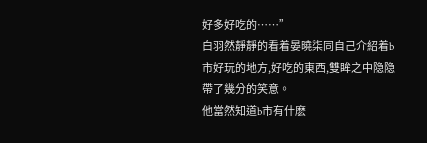好多好吃的……”
白羽然靜靜的看着晏曉柒同自己介紹着b市好玩的地方,好吃的東西,雙眸之中隐隐帶了幾分的笑意。
他當然知道b市有什麽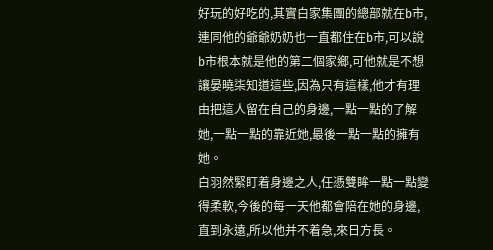好玩的好吃的,其實白家集團的總部就在b市,連同他的爺爺奶奶也一直都住在b市,可以說b市根本就是他的第二個家鄉,可他就是不想讓晏曉柒知道這些,因為只有這樣,他才有理由把這人留在自己的身邊,一點一點的了解她,一點一點的靠近她,最後一點一點的擁有她。
白羽然緊盯着身邊之人,任憑雙眸一點一點變得柔軟,今後的每一天他都會陪在她的身邊,直到永遠,所以他并不着急,來日方長。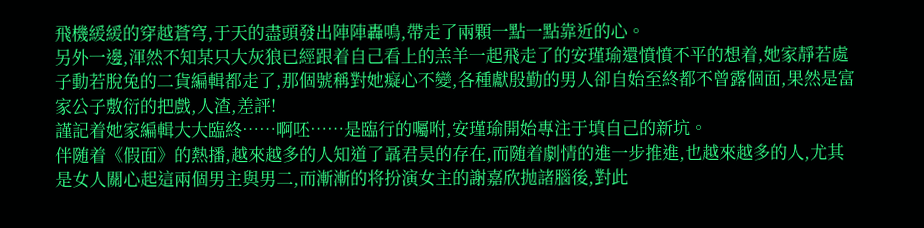飛機緩緩的穿越蒼穹,于天的盡頭發出陣陣轟鳴,帶走了兩顆一點一點靠近的心。
另外一邊,渾然不知某只大灰狼已經跟着自己看上的羔羊一起飛走了的安瑾瑜還憤憤不平的想着,她家靜若處子動若脫兔的二貨編輯都走了,那個號稱對她癡心不變,各種獻殷勤的男人卻自始至終都不曾露個面,果然是富家公子敷衍的把戲,人渣,差評!
謹記着她家編輯大大臨終……啊呸……是臨行的囑咐,安瑾瑜開始專注于填自己的新坑。
伴随着《假面》的熱播,越來越多的人知道了聶君昊的存在,而随着劇情的進一步推進,也越來越多的人,尤其是女人關心起這兩個男主與男二,而漸漸的将扮演女主的謝嘉欣抛諸腦後,對此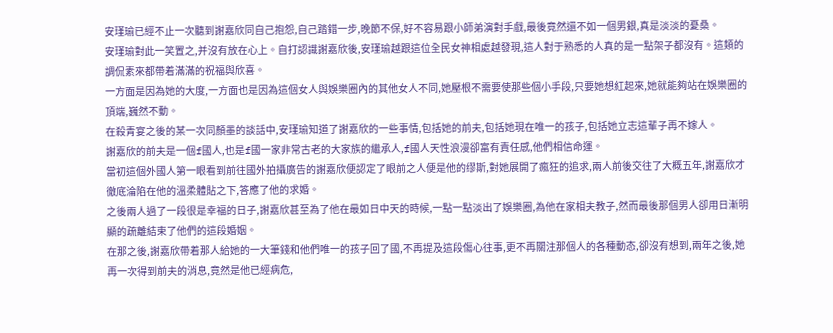安瑾瑜已經不止一次聽到謝嘉欣同自己抱怨,自己踏錯一步,晚節不保,好不容易跟小師弟演對手戲,最後竟然還不如一個男銀,真是淡淡的憂桑。
安瑾瑜對此一笑置之,并沒有放在心上。自打認識謝嘉欣後,安瑾瑜越跟這位全民女神相處越發現,這人對于熟悉的人真的是一點架子都沒有。這類的調侃素來都帶着滿滿的祝福與欣喜。
一方面是因為她的大度,一方面也是因為這個女人與娛樂圈內的其他女人不同,她壓根不需要使那些個小手段,只要她想紅起來,她就能夠站在娛樂圈的頂端,巍然不動。
在殺青宴之後的某一次同顏墨的談話中,安瑾瑜知道了謝嘉欣的一些事情,包括她的前夫,包括她現在唯一的孩子,包括她立志這輩子再不嫁人。
謝嘉欣的前夫是一個f國人,也是f國一家非常古老的大家族的繼承人,f國人天性浪漫卻富有責任感,他們相信命運。
當初這個外國人第一眼看到前往國外拍攝廣告的謝嘉欣便認定了眼前之人便是他的缪斯,對她展開了瘋狂的追求,兩人前後交往了大概五年,謝嘉欣才徹底淪陷在他的溫柔體貼之下,答應了他的求婚。
之後兩人過了一段很是幸福的日子,謝嘉欣甚至為了他在最如日中天的時候,一點一點淡出了娛樂圈,為他在家相夫教子,然而最後那個男人卻用日漸明顯的疏離結束了他們的這段婚姻。
在那之後,謝嘉欣帶着那人給她的一大筆錢和他們唯一的孩子回了國,不再提及這段傷心往事,更不再關注那個人的各種動态,卻沒有想到,兩年之後,她再一次得到前夫的消息,竟然是他已經病危,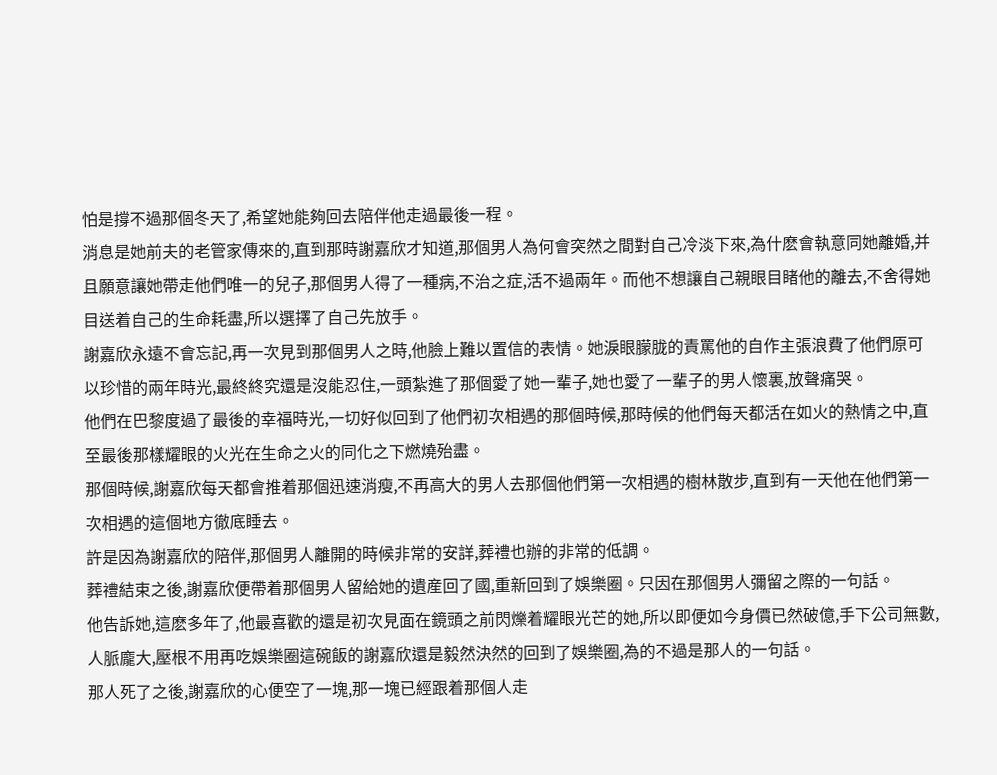怕是撐不過那個冬天了,希望她能夠回去陪伴他走過最後一程。
消息是她前夫的老管家傳來的,直到那時謝嘉欣才知道,那個男人為何會突然之間對自己冷淡下來,為什麽會執意同她離婚,并且願意讓她帶走他們唯一的兒子,那個男人得了一種病,不治之症,活不過兩年。而他不想讓自己親眼目睹他的離去,不舍得她目送着自己的生命耗盡,所以選擇了自己先放手。
謝嘉欣永遠不會忘記,再一次見到那個男人之時,他臉上難以置信的表情。她淚眼朦胧的責罵他的自作主張浪費了他們原可以珍惜的兩年時光,最終終究還是沒能忍住,一頭紮進了那個愛了她一輩子,她也愛了一輩子的男人懷裏,放聲痛哭。
他們在巴黎度過了最後的幸福時光,一切好似回到了他們初次相遇的那個時候,那時候的他們每天都活在如火的熱情之中,直至最後那樣耀眼的火光在生命之火的同化之下燃燒殆盡。
那個時候,謝嘉欣每天都會推着那個迅速消瘦,不再高大的男人去那個他們第一次相遇的樹林散步,直到有一天他在他們第一次相遇的這個地方徹底睡去。
許是因為謝嘉欣的陪伴,那個男人離開的時候非常的安詳,葬禮也辦的非常的低調。
葬禮結束之後,謝嘉欣便帶着那個男人留給她的遺産回了國,重新回到了娛樂圈。只因在那個男人彌留之際的一句話。
他告訴她,這麽多年了,他最喜歡的還是初次見面在鏡頭之前閃爍着耀眼光芒的她,所以即便如今身價已然破億,手下公司無數,人脈龐大,壓根不用再吃娛樂圈這碗飯的謝嘉欣還是毅然決然的回到了娛樂圈,為的不過是那人的一句話。
那人死了之後,謝嘉欣的心便空了一塊,那一塊已經跟着那個人走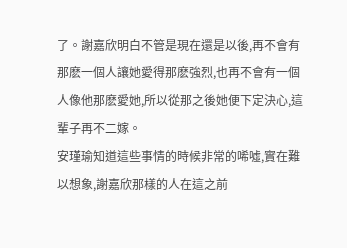了。謝嘉欣明白不管是現在還是以後,再不會有那麽一個人讓她愛得那麽強烈,也再不會有一個人像他那麽愛她,所以從那之後她便下定決心,這輩子再不二嫁。
安瑾瑜知道這些事情的時候非常的唏噓,實在難以想象,謝嘉欣那樣的人在這之前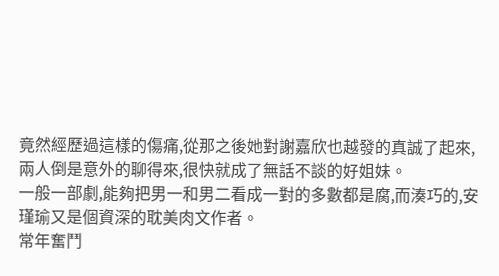竟然經歷過這樣的傷痛,從那之後她對謝嘉欣也越發的真誠了起來,兩人倒是意外的聊得來,很快就成了無話不談的好姐妹。
一般一部劇,能夠把男一和男二看成一對的多數都是腐,而湊巧的,安瑾瑜又是個資深的耽美肉文作者。
常年奮鬥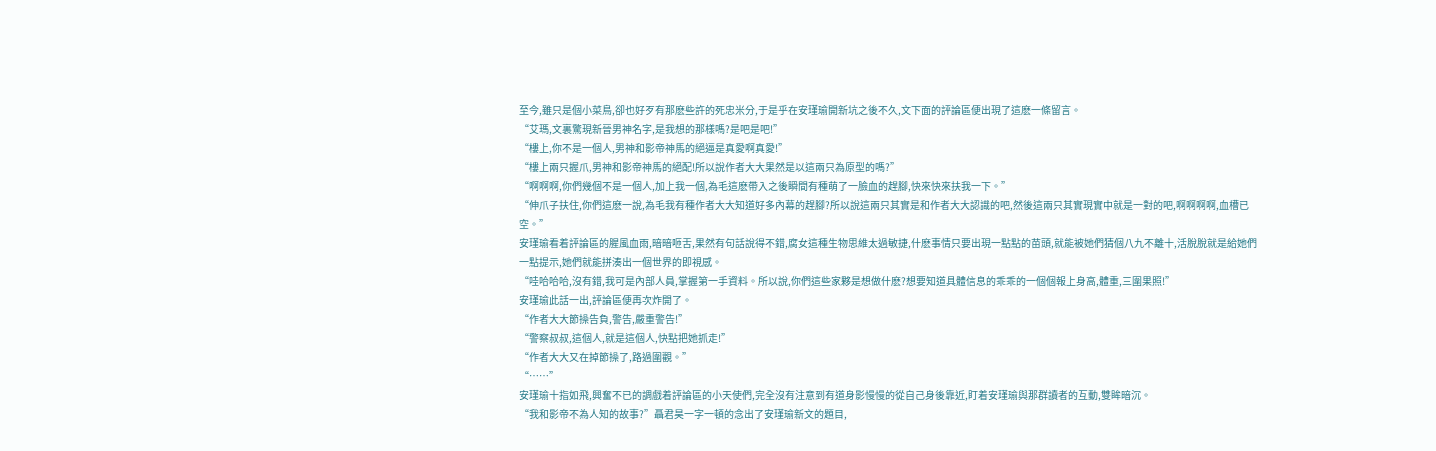至今,雖只是個小菜鳥,卻也好歹有那麽些許的死忠米分,于是乎在安瑾瑜開新坑之後不久,文下面的評論區便出現了這麽一條留言。
“艾瑪,文裏驚現新晉男神名字,是我想的那樣嗎?是吧是吧!”
“樓上,你不是一個人,男神和影帝神馬的絕逼是真愛啊真愛!”
“樓上兩只握爪,男神和影帝神馬的絕配!所以說作者大大果然是以這兩只為原型的嗎?”
“啊啊啊,你們幾個不是一個人,加上我一個,為毛這麽帶入之後瞬間有種萌了一臉血的趕腳,快來快來扶我一下。”
“伸爪子扶住,你們這麽一說,為毛我有種作者大大知道好多內幕的趕腳?所以說這兩只其實是和作者大大認識的吧,然後這兩只其實現實中就是一對的吧,啊啊啊啊,血槽已空。”
安瑾瑜看着評論區的腥風血雨,暗暗咂舌,果然有句話說得不錯,腐女這種生物思維太過敏捷,什麽事情只要出現一點點的苗頭,就能被她們猜個八九不離十,活脫脫就是給她們一點提示,她們就能拼湊出一個世界的即視感。
“哇哈哈哈,沒有錯,我可是內部人員,掌握第一手資料。所以說,你們這些家夥是想做什麽?想要知道具體信息的乖乖的一個個報上身高,體重,三圍果照!”
安瑾瑜此話一出,評論區便再次炸開了。
“作者大大節操告負,警告,嚴重警告!”
“警察叔叔,這個人,就是這個人,快點把她抓走!”
“作者大大又在掉節操了,路過圍觀。”
“……”
安瑾瑜十指如飛,興奮不已的調戲着評論區的小天使們,完全沒有注意到有道身影慢慢的從自己身後靠近,盯着安瑾瑜與那群讀者的互動,雙眸暗沉。
“我和影帝不為人知的故事?”聶君昊一字一頓的念出了安瑾瑜新文的題目,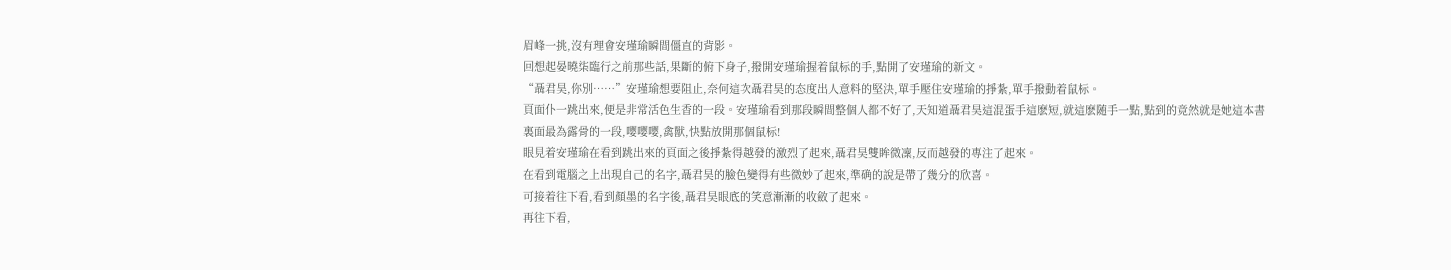眉峰一挑,沒有理會安瑾瑜瞬間僵直的背影。
回想起晏曉柒臨行之前那些話,果斷的俯下身子,撥開安瑾瑜握着鼠标的手,點開了安瑾瑜的新文。
“聶君昊,你別……”安瑾瑜想要阻止,奈何這次聶君昊的态度出人意料的堅決,單手壓住安瑾瑜的掙紮,單手撥動着鼠标。
頁面仆一跳出來,便是非常活色生香的一段。安瑾瑜看到那段瞬間整個人都不好了,天知道聶君昊這混蛋手這麽短,就這麽随手一點,點到的竟然就是她這本書裏面最為露骨的一段,嘤嘤嘤,禽獸,快點放開那個鼠标!
眼見着安瑾瑜在看到跳出來的頁面之後掙紮得越發的激烈了起來,聶君昊雙眸微凜,反而越發的專注了起來。
在看到電腦之上出現自己的名字,聶君昊的臉色變得有些微妙了起來,準确的說是帶了幾分的欣喜。
可接着往下看,看到顏墨的名字後,聶君昊眼底的笑意漸漸的收斂了起來。
再往下看,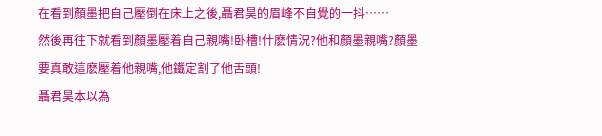在看到顏墨把自己壓倒在床上之後,聶君昊的眉峰不自覺的一抖……
然後再往下就看到顏墨壓着自己親嘴!卧槽!什麽情況?他和顏墨親嘴?顏墨要真敢這麽壓着他親嘴,他鐵定割了他舌頭!
聶君昊本以為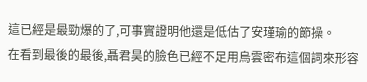這已經是最勁爆的了,可事實證明他還是低估了安瑾瑜的節操。
在看到最後的最後,聶君昊的臉色已經不足用烏雲密布這個詞來形容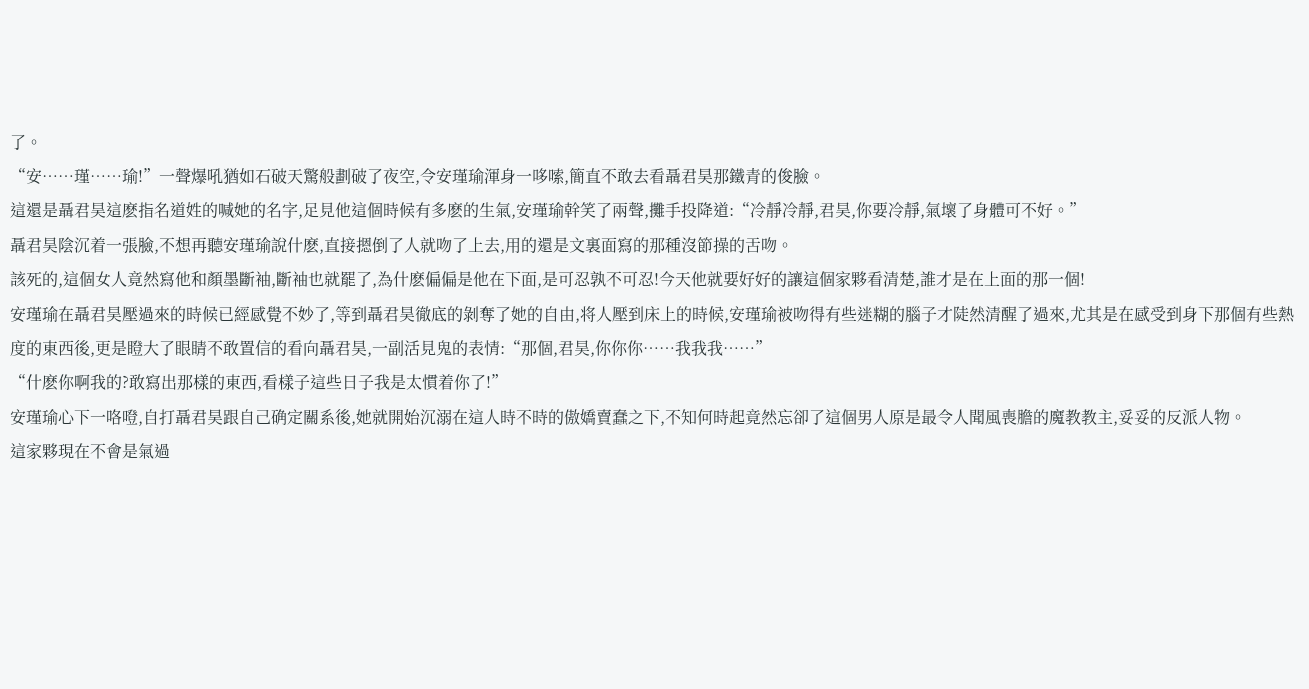了。
“安……瑾……瑜!”一聲爆吼猶如石破天驚般劃破了夜空,令安瑾瑜渾身一哆嗦,簡直不敢去看聶君昊那鐵青的俊臉。
這還是聶君昊這麽指名道姓的喊她的名字,足見他這個時候有多麽的生氣,安瑾瑜幹笑了兩聲,攤手投降道:“冷靜冷靜,君昊,你要冷靜,氣壞了身體可不好。”
聶君昊陰沉着一張臉,不想再聽安瑾瑜說什麽,直接摁倒了人就吻了上去,用的還是文裏面寫的那種沒節操的舌吻。
該死的,這個女人竟然寫他和顏墨斷袖,斷袖也就罷了,為什麽偏偏是他在下面,是可忍孰不可忍!今天他就要好好的讓這個家夥看清楚,誰才是在上面的那一個!
安瑾瑜在聶君昊壓過來的時候已經感覺不妙了,等到聶君昊徹底的剝奪了她的自由,将人壓到床上的時候,安瑾瑜被吻得有些迷糊的腦子才陡然清醒了過來,尤其是在感受到身下那個有些熱度的東西後,更是瞪大了眼睛不敢置信的看向聶君昊,一副活見鬼的表情:“那個,君昊,你你你……我我我……”
“什麽你啊我的?敢寫出那樣的東西,看樣子這些日子我是太慣着你了!”
安瑾瑜心下一咯噔,自打聶君昊跟自己确定關系後,她就開始沉溺在這人時不時的傲嬌賣蠢之下,不知何時起竟然忘卻了這個男人原是最令人聞風喪膽的魔教教主,妥妥的反派人物。
這家夥現在不會是氣過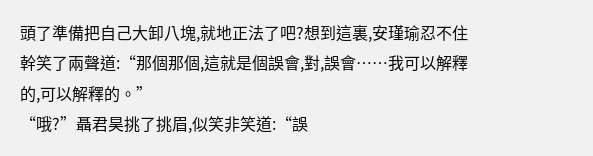頭了準備把自己大卸八塊,就地正法了吧?想到這裏,安瑾瑜忍不住幹笑了兩聲道:“那個那個,這就是個誤會,對,誤會……我可以解釋的,可以解釋的。”
“哦?”聶君昊挑了挑眉,似笑非笑道:“誤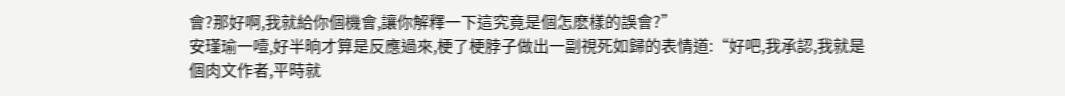會?那好啊,我就給你個機會,讓你解釋一下這究竟是個怎麽樣的誤會?”
安瑾瑜一噎,好半晌才算是反應過來,梗了梗脖子做出一副視死如歸的表情道:“好吧,我承認,我就是個肉文作者,平時就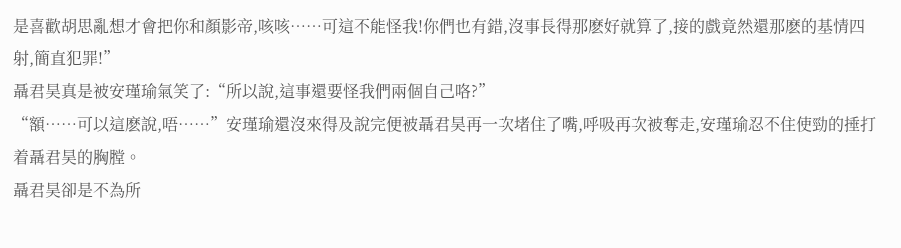是喜歡胡思亂想才會把你和顏影帝,咳咳……可這不能怪我!你們也有錯,沒事長得那麽好就算了,接的戲竟然還那麽的基情四射,簡直犯罪!”
聶君昊真是被安瑾瑜氣笑了:“所以說,這事還要怪我們兩個自己咯?”
“額……可以這麽說,唔……”安瑾瑜還沒來得及說完便被聶君昊再一次堵住了嘴,呼吸再次被奪走,安瑾瑜忍不住使勁的捶打着聶君昊的胸膛。
聶君昊卻是不為所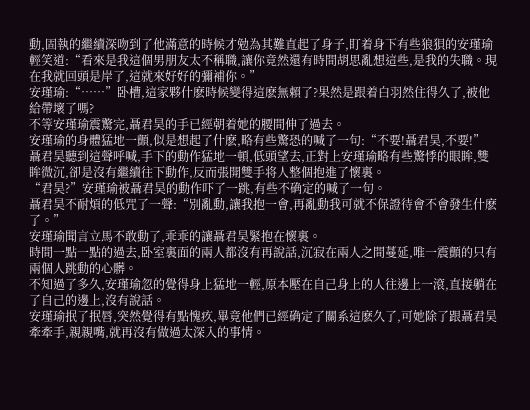動,固執的繼續深吻到了他滿意的時候才勉為其難直起了身子,盯着身下有些狼狽的安瑾瑜輕笑道:“看來是我這個男朋友太不稱職,讓你竟然還有時間胡思亂想這些,是我的失職。現在我就回頭是岸了,這就來好好的彌補你。”
安瑾瑜:“……”卧槽,這家夥什麽時候變得這麽無賴了?果然是跟着白羽然住得久了,被他給帶壞了嗎?
不等安瑾瑜震驚完,聶君昊的手已經朝着她的腰間伸了過去。
安瑾瑜的身體猛地一顫,似是想起了什麽,略有些驚恐的喊了一句:“不要!聶君昊,不要!”
聶君昊聽到這聲呼喊,手下的動作猛地一頓,低頭望去,正對上安瑾瑜略有些驚悸的眼眸,雙眸微沉,卻是沒有繼續往下動作,反而張開雙手将人整個抱進了懷裏。
“君昊?”安瑾瑜被聶君昊的動作吓了一跳,有些不确定的喊了一句。
聶君昊不耐煩的低咒了一聲:“別亂動,讓我抱一會,再亂動我可就不保證待會不會發生什麽了。”
安瑾瑜聞言立馬不敢動了,乖乖的讓聶君昊緊抱在懷裏。
時間一點一點的過去,卧室裏面的兩人都沒有再說話,沉寂在兩人之間蔓延,唯一震顫的只有兩個人跳動的心髒。
不知過了多久,安瑾瑜忽的覺得身上猛地一輕,原本壓在自己身上的人往邊上一滾,直接躺在了自己的邊上,沒有說話。
安瑾瑜抿了抿唇,突然覺得有點愧疚,畢竟他們已經确定了關系這麽久了,可她除了跟聶君昊牽牽手,親親嘴,就再沒有做過太深入的事情。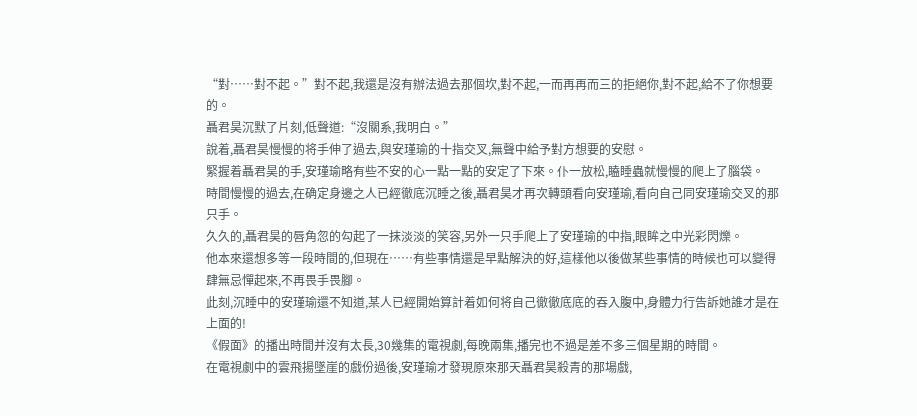“對……對不起。”對不起,我還是沒有辦法過去那個坎,對不起,一而再再而三的拒絕你,對不起,給不了你想要的。
聶君昊沉默了片刻,低聲道:“沒關系,我明白。”
說着,聶君昊慢慢的将手伸了過去,與安瑾瑜的十指交叉,無聲中給予對方想要的安慰。
緊握着聶君昊的手,安瑾瑜略有些不安的心一點一點的安定了下來。仆一放松,瞌睡蟲就慢慢的爬上了腦袋。
時間慢慢的過去,在确定身邊之人已經徹底沉睡之後,聶君昊才再次轉頭看向安瑾瑜,看向自己同安瑾瑜交叉的那只手。
久久的,聶君昊的唇角忽的勾起了一抹淡淡的笑容,另外一只手爬上了安瑾瑜的中指,眼眸之中光彩閃爍。
他本來還想多等一段時間的,但現在……有些事情還是早點解決的好,這樣他以後做某些事情的時候也可以變得肆無忌憚起來,不再畏手畏腳。
此刻,沉睡中的安瑾瑜還不知道,某人已經開始算計着如何将自己徹徹底底的吞入腹中,身體力行告訴她誰才是在上面的!
《假面》的播出時間并沒有太長,30幾集的電視劇,每晚兩集,播完也不過是差不多三個星期的時間。
在電視劇中的雲飛揚墜崖的戲份過後,安瑾瑜才發現原來那天聶君昊殺青的那場戲,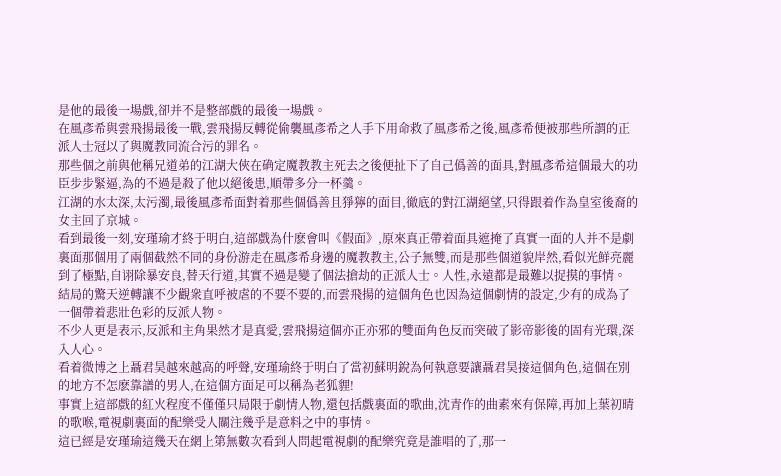是他的最後一場戲,卻并不是整部戲的最後一場戲。
在風彥希與雲飛揚最後一戰,雲飛揚反轉從偷襲風彥希之人手下用命救了風彥希之後,風彥希便被那些所謂的正派人士冠以了與魔教同流合污的罪名。
那些個之前與他稱兄道弟的江湖大俠在确定魔教教主死去之後便扯下了自己僞善的面具,對風彥希這個最大的功臣步步緊逼,為的不過是殺了他以絕後患,順帶多分一杯羹。
江湖的水太深,太污濁,最後風彥希面對着那些個僞善且猙獰的面目,徹底的對江湖絕望,只得跟着作為皇室後裔的女主回了京城。
看到最後一刻,安瑾瑜才終于明白,這部戲為什麽會叫《假面》,原來真正帶着面具遮掩了真實一面的人并不是劇裏面那個用了兩個截然不同的身份游走在風彥希身邊的魔教教主,公子無雙,而是那些個道貌岸然,看似光鮮亮麗到了極點,自诩除暴安良,替天行道,其實不過是變了個法搶劫的正派人士。人性,永遠都是最難以捉摸的事情。
結局的驚天逆轉讓不少觀衆直呼被虐的不要不要的,而雲飛揚的這個角色也因為這個劇情的設定,少有的成為了一個帶着悲壯色彩的反派人物。
不少人更是表示,反派和主角果然才是真愛,雲飛揚這個亦正亦邪的雙面角色反而突破了影帝影後的固有光環,深入人心。
看着微博之上聶君昊越來越高的呼聲,安瑾瑜終于明白了當初蘇明銳為何執意要讓聶君昊接這個角色,這個在別的地方不怎麽靠譜的男人,在這個方面足可以稱為老狐貍!
事實上這部戲的紅火程度不僅僅只局限于劇情人物,還包括戲裏面的歌曲,沈青作的曲素來有保障,再加上葉初晴的歌喉,電視劇裏面的配樂受人關注幾乎是意料之中的事情。
這已經是安瑾瑜這幾天在網上第無數次看到人問起電視劇的配樂究竟是誰唱的了,那一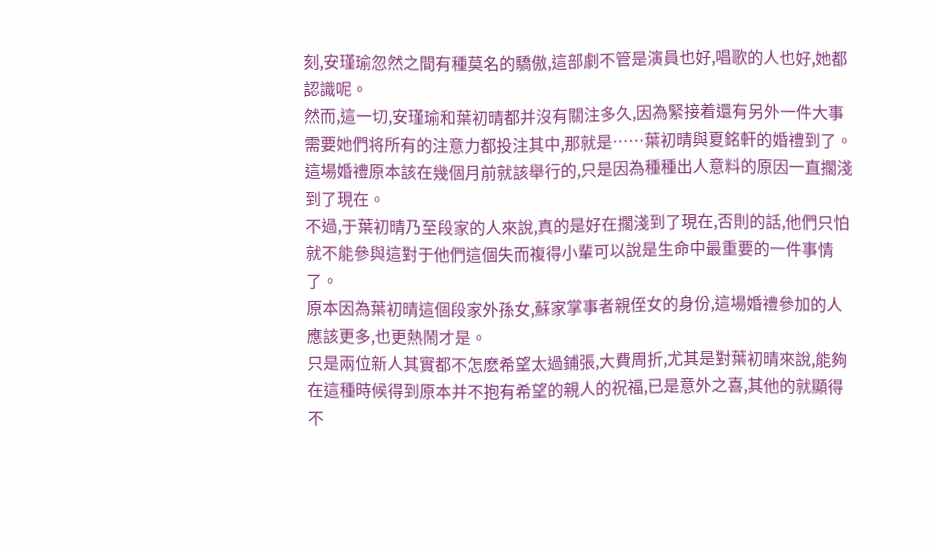刻,安瑾瑜忽然之間有種莫名的驕傲,這部劇不管是演員也好,唱歌的人也好,她都認識呢。
然而,這一切,安瑾瑜和葉初晴都并沒有關注多久,因為緊接着還有另外一件大事需要她們将所有的注意力都投注其中,那就是……葉初晴與夏銘軒的婚禮到了。
這場婚禮原本該在幾個月前就該舉行的,只是因為種種出人意料的原因一直擱淺到了現在。
不過,于葉初晴乃至段家的人來說,真的是好在擱淺到了現在,否則的話,他們只怕就不能參與這對于他們這個失而複得小輩可以說是生命中最重要的一件事情了。
原本因為葉初晴這個段家外孫女,蘇家掌事者親侄女的身份,這場婚禮參加的人應該更多,也更熱鬧才是。
只是兩位新人其實都不怎麽希望太過鋪張,大費周折,尤其是對葉初晴來說,能夠在這種時候得到原本并不抱有希望的親人的祝福,已是意外之喜,其他的就顯得不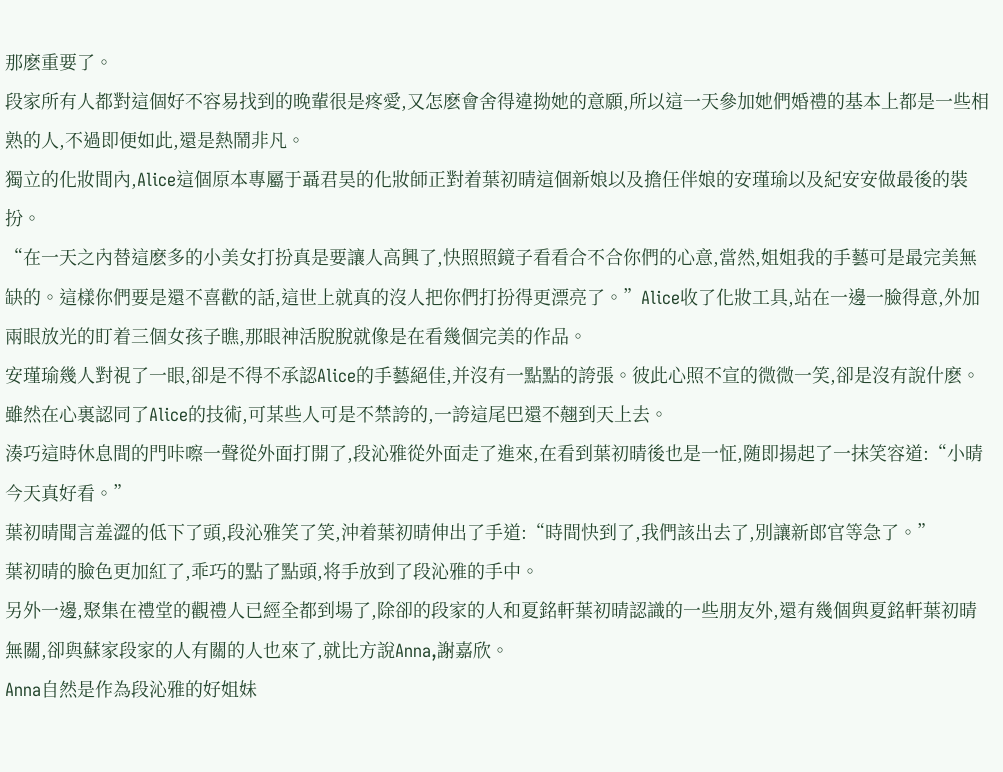那麽重要了。
段家所有人都對這個好不容易找到的晚輩很是疼愛,又怎麽會舍得違拗她的意願,所以這一天參加她們婚禮的基本上都是一些相熟的人,不過即便如此,還是熱鬧非凡。
獨立的化妝間內,Alice這個原本專屬于聶君昊的化妝師正對着葉初晴這個新娘以及擔任伴娘的安瑾瑜以及紀安安做最後的裝扮。
“在一天之內替這麽多的小美女打扮真是要讓人高興了,快照照鏡子看看合不合你們的心意,當然,姐姐我的手藝可是最完美無缺的。這樣你們要是還不喜歡的話,這世上就真的沒人把你們打扮得更漂亮了。”Alice收了化妝工具,站在一邊一臉得意,外加兩眼放光的盯着三個女孩子瞧,那眼神活脫脫就像是在看幾個完美的作品。
安瑾瑜幾人對視了一眼,卻是不得不承認Alice的手藝絕佳,并沒有一點點的誇張。彼此心照不宣的微微一笑,卻是沒有說什麽。
雖然在心裏認同了Alice的技術,可某些人可是不禁誇的,一誇這尾巴還不翹到天上去。
湊巧這時休息間的門咔嚓一聲從外面打開了,段沁雅從外面走了進來,在看到葉初晴後也是一怔,随即揚起了一抹笑容道:“小晴今天真好看。”
葉初晴聞言羞澀的低下了頭,段沁雅笑了笑,沖着葉初晴伸出了手道:“時間快到了,我們該出去了,別讓新郎官等急了。”
葉初晴的臉色更加紅了,乖巧的點了點頭,将手放到了段沁雅的手中。
另外一邊,聚集在禮堂的觀禮人已經全都到場了,除卻的段家的人和夏銘軒葉初晴認識的一些朋友外,還有幾個與夏銘軒葉初晴無關,卻與蘇家段家的人有關的人也來了,就比方說Anna,謝嘉欣。
Anna自然是作為段沁雅的好姐妹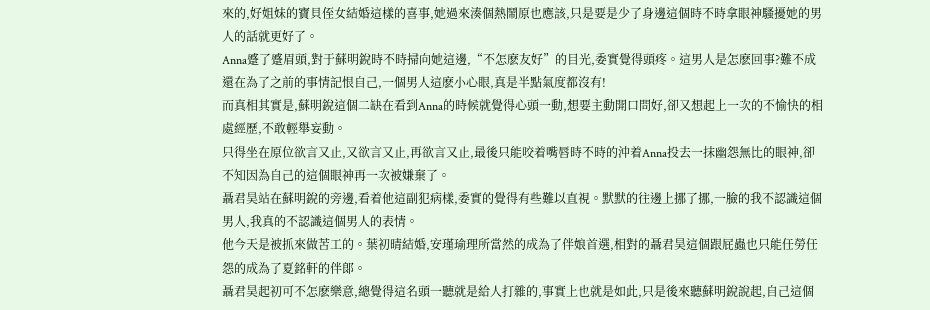來的,好姐妹的寶貝侄女結婚這樣的喜事,她過來湊個熱鬧原也應該,只是要是少了身邊這個時不時拿眼神騷擾她的男人的話就更好了。
Anna蹙了蹙眉頭,對于蘇明銳時不時掃向她這邊,“不怎麽友好”的目光,委實覺得頭疼。這男人是怎麽回事?難不成還在為了之前的事情記恨自己,一個男人這麽小心眼,真是半點氣度都沒有!
而真相其實是,蘇明銳這個二缺在看到Anna的時候就覺得心頭一動,想要主動開口問好,卻又想起上一次的不愉快的相處經歷,不敢輕舉妄動。
只得坐在原位欲言又止,又欲言又止,再欲言又止,最後只能咬着嘴唇時不時的沖着Anna投去一抹幽怨無比的眼神,卻不知因為自己的這個眼神再一次被嫌棄了。
聶君昊站在蘇明銳的旁邊,看着他這副犯病樣,委實的覺得有些難以直視。默默的往邊上挪了挪,一臉的我不認識這個男人,我真的不認識這個男人的表情。
他今天是被抓來做苦工的。葉初晴結婚,安瑾瑜理所當然的成為了伴娘首選,相對的聶君昊這個跟屁蟲也只能任勞任怨的成為了夏銘軒的伴郞。
聶君昊起初可不怎麽樂意,總覺得這名頭一聽就是給人打雜的,事實上也就是如此,只是後來聽蘇明銳說起,自己這個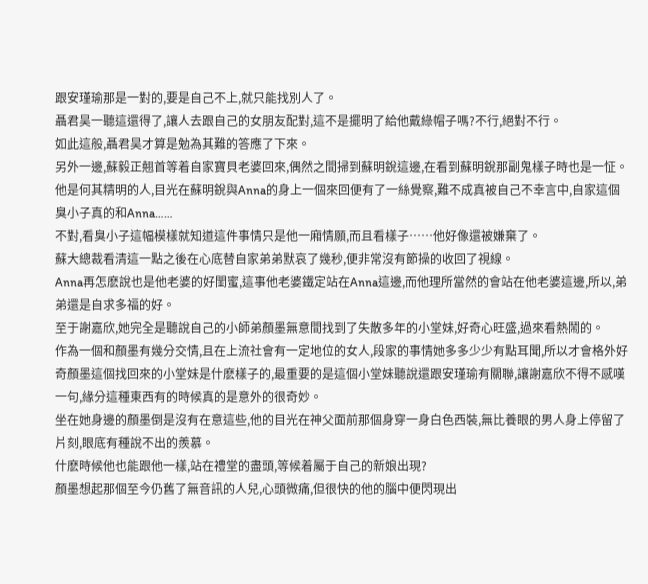跟安瑾瑜那是一對的,要是自己不上,就只能找別人了。
聶君昊一聽這還得了,讓人去跟自己的女朋友配對,這不是擺明了給他戴綠帽子嗎?不行,絕對不行。
如此這般,聶君昊才算是勉為其難的答應了下來。
另外一邊,蘇毅正翹首等着自家寶貝老婆回來,偶然之間掃到蘇明銳這邊,在看到蘇明銳那副鬼樣子時也是一怔。
他是何其精明的人,目光在蘇明銳與Anna的身上一個來回便有了一絲覺察,難不成真被自己不幸言中,自家這個臭小子真的和Anna……
不對,看臭小子這幅模樣就知道這件事情只是他一廂情願,而且看樣子……他好像還被嫌棄了。
蘇大總裁看清這一點之後在心底替自家弟弟默哀了幾秒,便非常沒有節操的收回了視線。
Anna再怎麽說也是他老婆的好閨蜜,這事他老婆鐵定站在Anna這邊,而他理所當然的會站在他老婆這邊,所以,弟弟還是自求多福的好。
至于謝嘉欣,她完全是聽說自己的小師弟顏墨無意間找到了失散多年的小堂妹,好奇心旺盛,過來看熱鬧的。
作為一個和顏墨有幾分交情,且在上流社會有一定地位的女人,段家的事情她多多少少有點耳聞,所以才會格外好奇顏墨這個找回來的小堂妹是什麽樣子的,最重要的是這個小堂妹聽說還跟安瑾瑜有關聯,讓謝嘉欣不得不感嘆一句,緣分這種東西有的時候真的是意外的很奇妙。
坐在她身邊的顏墨倒是沒有在意這些,他的目光在神父面前那個身穿一身白色西裝,無比養眼的男人身上停留了片刻,眼底有種說不出的羨慕。
什麽時候他也能跟他一樣,站在禮堂的盡頭,等候着屬于自己的新娘出現?
顏墨想起那個至今仍舊了無音訊的人兒,心頭微痛,但很快的他的腦中便閃現出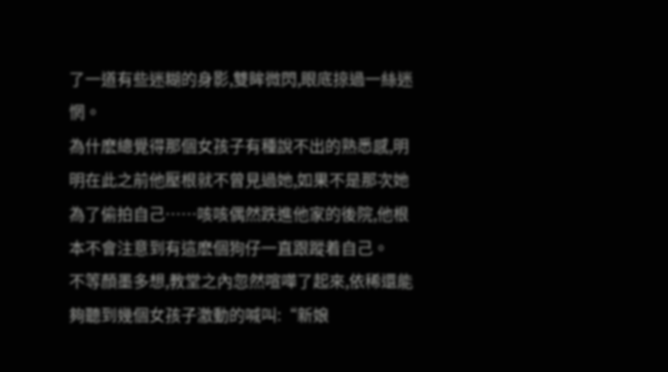了一道有些迷糊的身影,雙眸微閃,眼底掠過一絲迷惘。
為什麽總覺得那個女孩子有種說不出的熟悉感,明明在此之前他壓根就不曾見過她,如果不是那次她為了偷拍自己……咳咳偶然跌進他家的後院,他根本不會注意到有這麽個狗仔一直跟蹤着自己。
不等顏墨多想,教堂之內忽然喧嘩了起來,依稀還能夠聽到幾個女孩子激動的喊叫:“新娘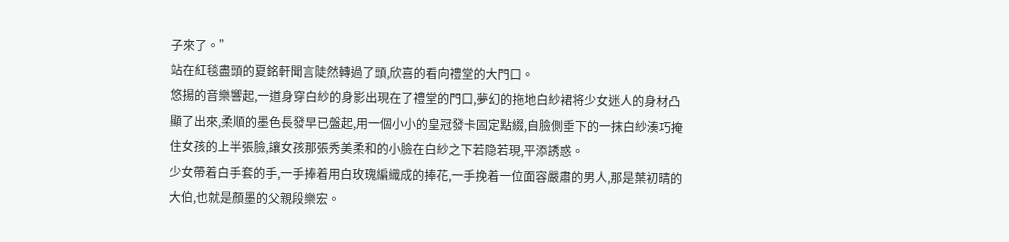子來了。”
站在紅毯盡頭的夏銘軒聞言陡然轉過了頭,欣喜的看向禮堂的大門口。
悠揚的音樂響起,一道身穿白紗的身影出現在了禮堂的門口,夢幻的拖地白紗裙将少女迷人的身材凸顯了出來,柔順的墨色長發早已盤起,用一個小小的皇冠發卡固定點綴,自臉側垂下的一抹白紗湊巧掩住女孩的上半張臉,讓女孩那張秀美柔和的小臉在白紗之下若隐若現,平添誘惑。
少女帶着白手套的手,一手捧着用白玫瑰編織成的捧花,一手挽着一位面容嚴肅的男人,那是葉初晴的大伯,也就是顏墨的父親段樂宏。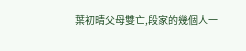葉初晴父母雙亡,段家的幾個人一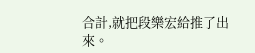合計,就把段樂宏給推了出來。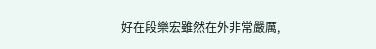好在段樂宏雖然在外非常嚴厲,